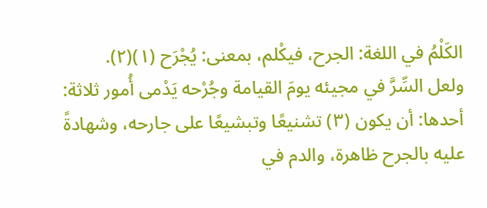الكَلْمُ في اللغة: الجرح، فيكْلم، بمعنى: يُجْرَح (١)(٢).
ولعل السِّرَّ في مجيئه يومَ القيامة وجُرْحه يَدْمى أُمور ثلاثة: أحدها: أن يكون (٣) تشنيعًا وتبشيعًا على جارحه، وشهادةً عليه بالجرح ظاهرة، والدم في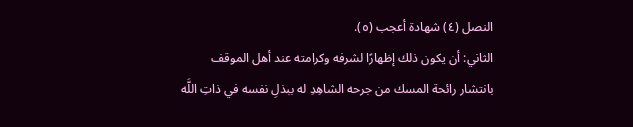النصل (٤) شهادة أعجب (٥).
الثاني: أن يكون ذلك إظهارًا لشرفه وكرامته عند أهل الموقف بانتشار رائحة المسك من جرحه الشاهِدِ له ببذلِ نفسه في ذاتِ اللَّه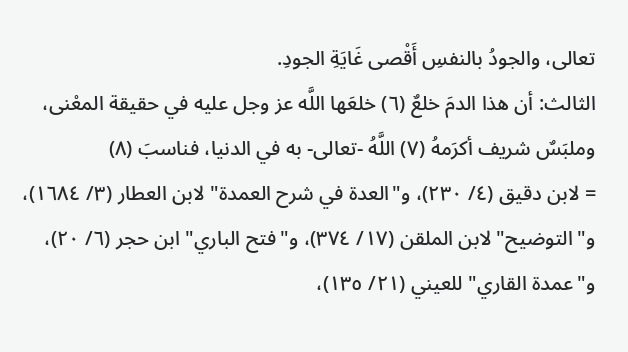تعالى، والجودُ بالنفسِ أَقْصى غَايَةِ الجودِ.
الثالث: أن هذا الدمَ خلعٌ (٦) خلعَها اللَّه عز وجل عليه في حقيقة المعْنى، وملبَسٌ شريف أكرَمهُ (٧) اللَّهُ -تعالى- به في الدنيا، فناسبَ (٨)
= لابن دقيق (٤/ ٢٣٠)، و"العدة في شرح العمدة" لابن العطار (٣/ ١٦٨٤)، و"التوضيح" لابن الملقن (١٧/ ٣٧٤)، و"فتح الباري" ابن حجر (٦/ ٢٠)، و"عمدة القاري" للعيني (٢١/ ١٣٥)،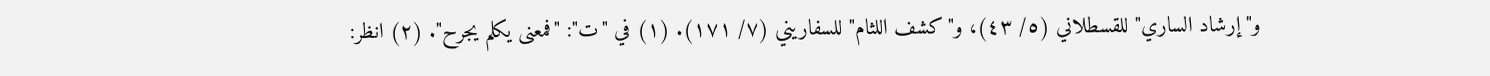و"إرشاد الساري" للقسطلاني (٥/ ٤٣)، و"كشف اللثام" للسفاريني (٧/ ١٧١). (١) في "ت": "فمعنى يكلم يجرح". (٢) انظر: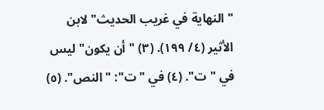"النهاية في غريب الحديث" لابن الأثير (٤/ ١٩٩). (٣) "أن يكون" ليس في "ت". (٤) في "ت": "النص". (٥)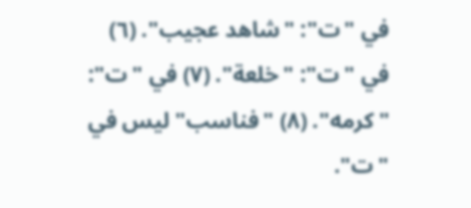في "ت": "شاهد عجيب". (٦) في "ت": "خلعة". (٧) في "ت": "كرمه". (٨) "فناسب" ليس في "ت".